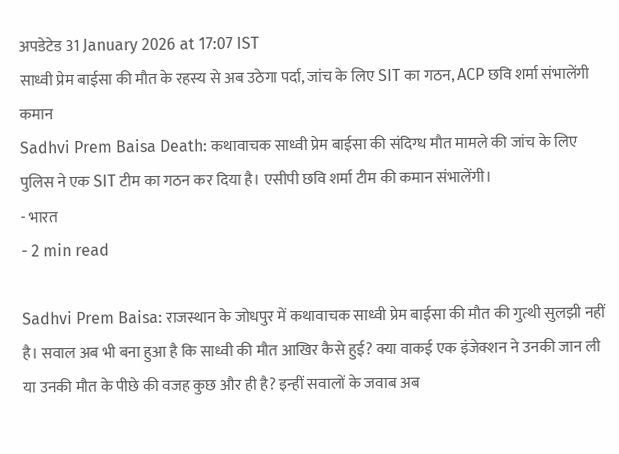अपडेटेड 31 January 2026 at 17:07 IST
साध्वी प्रेम बाईसा की मौत के रहस्य से अब उठेगा पर्दा, जांच के लिए SIT का गठन, ACP छवि शर्मा संभालेंगी कमान
Sadhvi Prem Baisa Death: कथावाचक साध्वी प्रेम बाईसा की संदिग्ध मौत मामले की जांच के लिए पुलिस ने एक SIT टीम का गठन कर दिया है। एसीपी छवि शर्मा टीम की कमान संभालेंगी।
- भारत
- 2 min read

Sadhvi Prem Baisa: राजस्थान के जोधपुर में कथावाचक साध्वी प्रेम बाईसा की मौत की गुत्थी सुलझी नहीं है। सवाल अब भी बना हुआ है कि साध्वी की मौत आखिर कैसे हुई? क्या वाकई एक इंजेक्शन ने उनकी जान ली या उनकी मौत के पीछे की वजह कुछ और ही है? इन्हीं सवालों के जवाब अब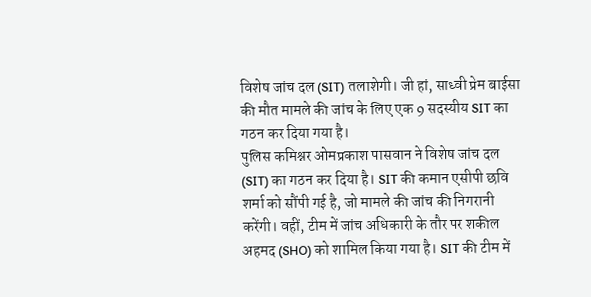विशेष जांच दल (SIT) तलाशेगी। जी हां, साध्वी प्रेम बाईसा की मौत मामले की जांच के लिए एक 9 सदस्यीय SIT का गठन कर दिया गया है।
पुलिस कमिश्नर ओमप्रकाश पासवान ने विशेष जांच दल (SIT) का गठन कर दिया है। SIT की कमान एसीपी छवि शर्मा को सौंपी गई है, जो मामले की जांच की निगरानी करेंगी। वहीं, टीम में जांच अधिकारी के तौर पर शकील अहमद (SHO) को शामिल किया गया है। SIT की टीम में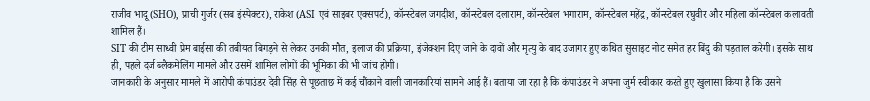राजीव भादू (SHO), प्राची गुर्जर (सब इंस्पेक्टर), राकेश (ASI एवं साइबर एक्सपर्ट), कॉन्स्टेबल जगदीश, कॉन्स्टेबल दलाराम, कॉन्स्टेबल भगाराम, कॉन्स्टेबल महेंद्र, कॉन्स्टेबल रघुवीर और महिला कॉन्स्टेबल कलावती शामिल हैं।
SIT की टीम साध्वी प्रेम बाईसा की तबीयत बिगड़ने से लेकर उनकी मौत, इलाज की प्रक्रिया, इंजेक्शन दिए जाने के दावों और मृत्यु के बाद उजागर हुए कथित सुसाइट नोट समेत हर बिंदु की पड़ताल करेगी। इसके साथ ही, पहले दर्ज ब्लैकमेलिंग मामले और उसमें शामिल लोगों की भूमिका की भी जांच होगी।
जानकारी के अनुसार मामले में आरोपी कंपाउंडर देवी सिंह से पूछताछ में कई चौंकाने वाली जानकारियां सामने आई हैं। बताया जा रहा है कि कंपाउंडर ने अपना जुर्म स्वीकार करते हुए खुलासा किया है कि उसने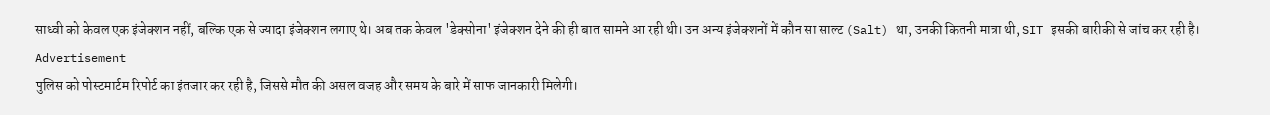साध्वी को केवल एक इंजेक्शन नहीं, बल्कि एक से ज्यादा इंजेक्शन लगाए थे। अब तक केवल 'डेक्सोना' इंजेक्शन देने की ही बात सामने आ रही थी। उन अन्य इंजेक्शनों में कौन सा साल्ट (Salt) था, उनकी कितनी मात्रा थी, SIT इसकी बारीकी से जांच कर रही है।
Advertisement
पुलिस को पोस्टमार्टम रिपोर्ट का इंतजार कर रही है, जिससे मौत की असल वजह और समय के बारे में साफ जानकारी मिलेगी।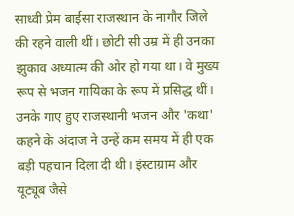साध्वी प्रेम बाईसा राजस्थान के नागौर जिले की रहने वाली थीं। छोटी सी उम्र में ही उनका झुकाव अध्यात्म की ओर हो गया था। वे मुख्य रूप से भजन गायिका के रूप में प्रसिद्ध थीं। उनके गाए हुए राजस्थानी भजन और 'कथा' कहने के अंदाज ने उन्हें कम समय में ही एक बड़ी पहचान दिला दी थी। इंस्टाग्राम और यूट्यूब जैसे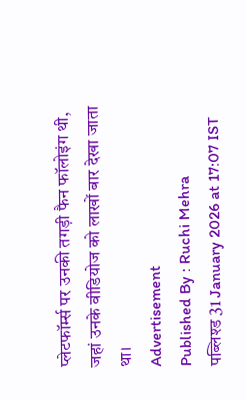प्लेटफॉर्म्स पर उनकी तगड़ी फैन फॉलोइंग थी, जहां उनके वीडियोज को लाखों बार देखा जाता था।
Advertisement
Published By : Ruchi Mehra
पब्लिश्ड 31 January 2026 at 17:07 IST